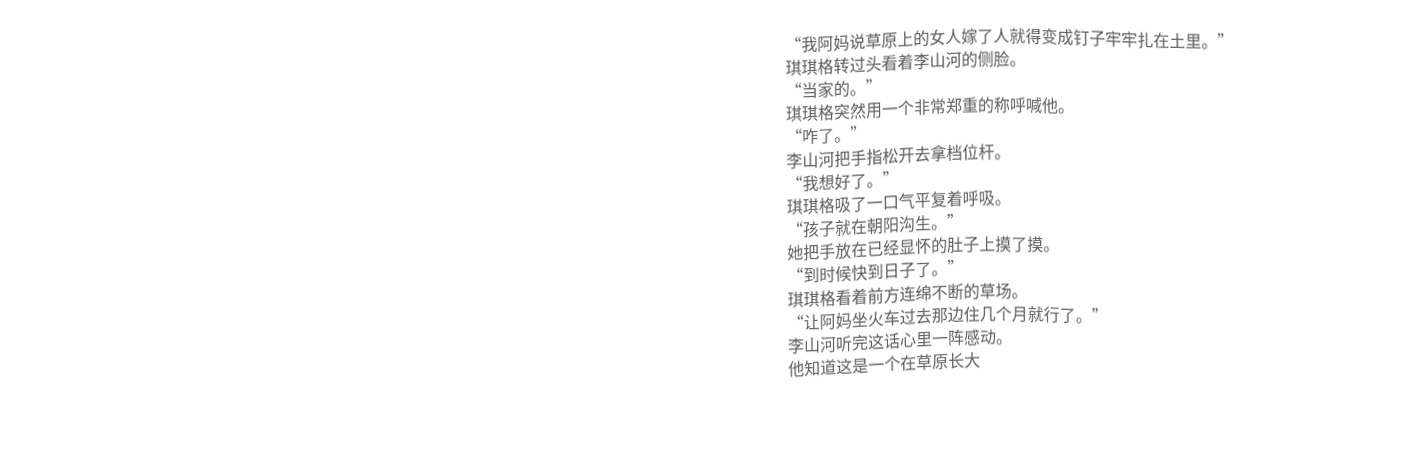“我阿妈说草原上的女人嫁了人就得变成钉子牢牢扎在土里。”
琪琪格转过头看着李山河的侧脸。
“当家的。”
琪琪格突然用一个非常郑重的称呼喊他。
“咋了。”
李山河把手指松开去拿档位杆。
“我想好了。”
琪琪格吸了一口气平复着呼吸。
“孩子就在朝阳沟生。”
她把手放在已经显怀的肚子上摸了摸。
“到时候快到日子了。”
琪琪格看着前方连绵不断的草场。
“让阿妈坐火车过去那边住几个月就行了。”
李山河听完这话心里一阵感动。
他知道这是一个在草原长大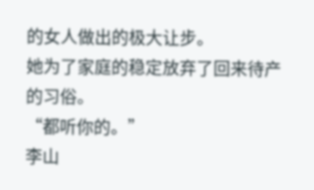的女人做出的极大让步。
她为了家庭的稳定放弃了回来待产的习俗。
“都听你的。”
李山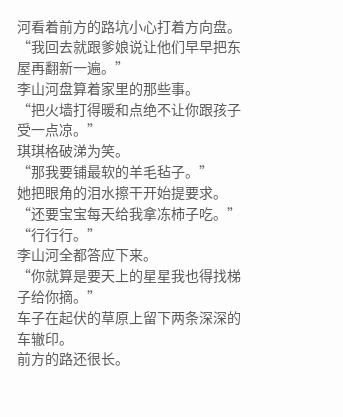河看着前方的路坑小心打着方向盘。
“我回去就跟爹娘说让他们早早把东屋再翻新一遍。”
李山河盘算着家里的那些事。
“把火墙打得暖和点绝不让你跟孩子受一点凉。”
琪琪格破涕为笑。
“那我要铺最软的羊毛毡子。”
她把眼角的泪水擦干开始提要求。
“还要宝宝每天给我拿冻柿子吃。”
“行行行。”
李山河全都答应下来。
“你就算是要天上的星星我也得找梯子给你摘。”
车子在起伏的草原上留下两条深深的车辙印。
前方的路还很长。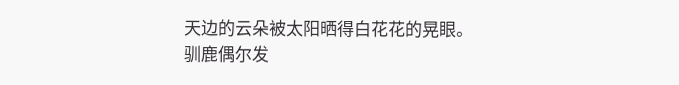天边的云朵被太阳晒得白花花的晃眼。
驯鹿偶尔发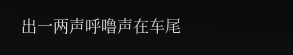出一两声呼噜声在车尾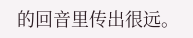的回音里传出很远。